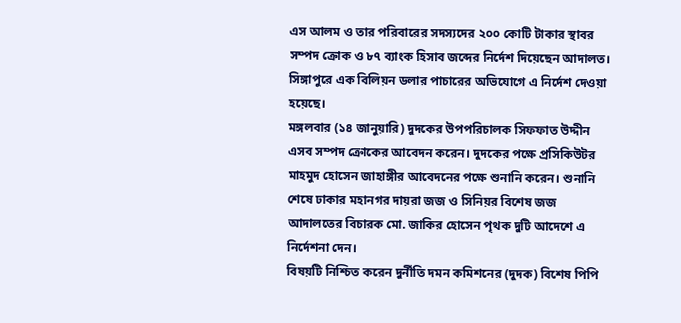এস আলম ও তার পরিবারের সদস্যদের ২০০ কোটি টাকার স্থাবর সম্পদ ক্রোক ও ৮৭ ব্যাংক হিসাব জব্দের নির্দেশ দিয়েছেন আদালত। সিঙ্গাপুরে এক বিলিয়ন ডলার পাচারের অভিযোগে এ নির্দেশ দেওয়া হয়েছে।
মঙ্গলবার (১৪ জানুয়ারি) দুদকের উপপরিচালক সিফফাত উদ্দীন এসব সম্পদ ক্রোকের আবেদন করেন। দুদকের পক্ষে প্রসিকিউটর মাহমুদ হোসেন জাহাঙ্গীর আবেদনের পক্ষে শুনানি করেন। শুনানি শেষে ঢাকার মহানগর দায়রা জজ ও সিনিয়র বিশেষ জজ আদালতের বিচারক মো. জাকির হোসেন পৃথক দুটি আদেশে এ নির্দেশনা দেন।
বিষয়টি নিশ্চিত করেন দুর্নীতি দমন কমিশনের (দুদক) বিশেষ পিপি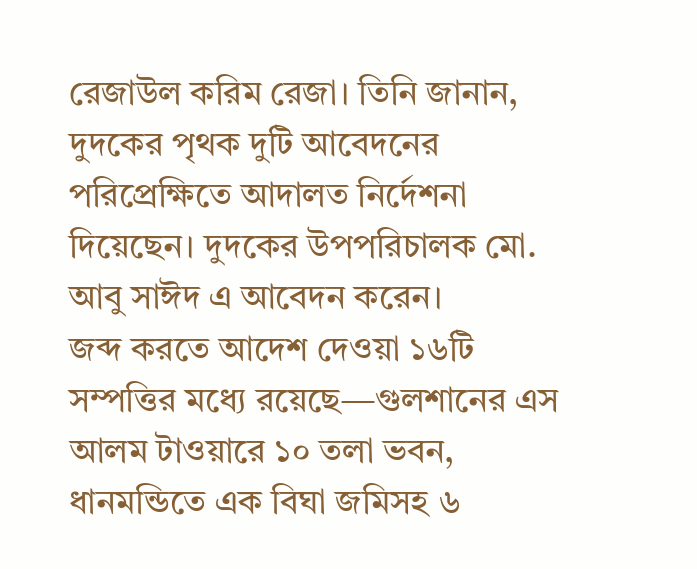রেজাউল করিম রেজা। তিনি জানান, দুদকের পৃথক দুটি আবেদনের পরিপ্রেক্ষিতে আদালত নির্দেশনা দিয়েছেন। দুদকের উপপরিচালক মো. আবু সাঈদ এ আবেদন করেন।
জব্দ করতে আদেশ দেওয়া ১৬টি সম্পত্তির মধ্যে রয়েছে—গুলশানের এস আলম টাওয়ারে ১০ তলা ভবন, ধানমন্ডিতে এক বিঘা জমিসহ ৬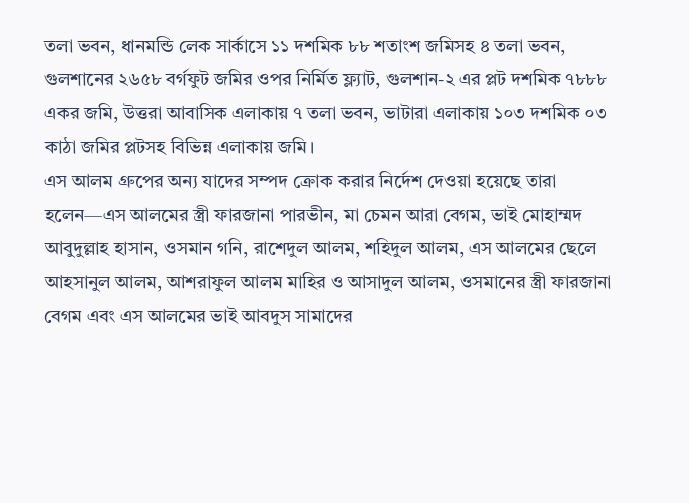তলা ভবন, ধানমন্ডি লেক সার্কাসে ১১ দশমিক ৮৮ শতাংশ জমিসহ ৪ তলা ভবন, গুলশানের ২৬৫৮ বর্গফুট জমির ওপর নির্মিত ফ্ল্যাট, গুলশান-২ এর প্লট দশমিক ৭৮৮৮ একর জমি, উত্তরা আবাসিক এলাকায় ৭ তলা ভবন, ভাটারা এলাকায় ১০৩ দশমিক ০৩ কাঠা জমির প্লটসহ বিভিন্ন এলাকায় জমি।
এস আলম গ্রুপের অন্য যাদের সম্পদ ক্রোক করার নির্দেশ দেওয়া হয়েছে তারা হলেন—এস আলমের স্ত্রী ফারজানা পারভীন, মা চেমন আরা বেগম, ভাই মোহাম্মদ আবুদুল্লাহ হাসান, ওসমান গনি, রাশেদুল আলম, শহিদুল আলম, এস আলমের ছেলে আহসানুল আলম, আশরাফুল আলম মাহির ও আসাদুল আলম, ওসমানের স্ত্রী ফারজানা বেগম এবং এস আলমের ভাই আবদুস সামাদের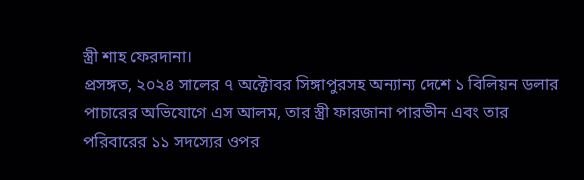স্ত্রী শাহ ফেরদানা।
প্রসঙ্গত, ২০২৪ সালের ৭ অক্টোবর সিঙ্গাপুরসহ অন্যান্য দেশে ১ বিলিয়ন ডলার পাচারের অভিযোগে এস আলম, তার স্ত্রী ফারজানা পারভীন এবং তার পরিবারের ১১ সদস্যের ওপর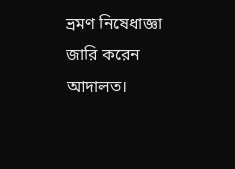ভ্রমণ নিষেধাজ্ঞা জারি করেন আদালত।